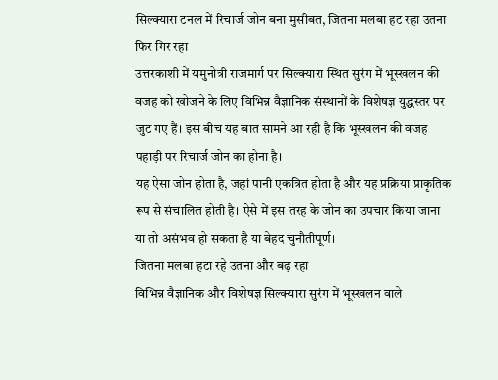सिल्क्यारा टनल में रिचार्ज जोन बना मुसीबत, जितना मलबा हट रहा उतना फिर गिर रहा
उत्तरकाशी में यमुनोत्री राजमार्ग पर सिल्क्यारा स्थित सुरंग में भूस्खलन की वजह को खोजने के लिए विभिन्न वैज्ञानिक संस्थानों के विशेषज्ञ युद्धस्तर पर जुट गए हैं। इस बीच यह बात सामने आ रही है कि भूस्खलन की वजह पहाड़ी पर रिचार्ज जोन का होना है।
यह ऐसा जोन होता है, जहां पानी एकत्रित होता है और यह प्रक्रिया प्राकृतिक रूप से संचालित होती है। ऐसे में इस तरह के जोन का उपचार किया जाना या तो असंभव हो सकता है या बेहद चुनौतीपूर्ण।
जितना मलबा हटा रहे उतना और बढ़ रहा
विभिन्न वैज्ञानिक और विशेषज्ञ सिल्क्यारा सुरंग में भूस्खलन वाले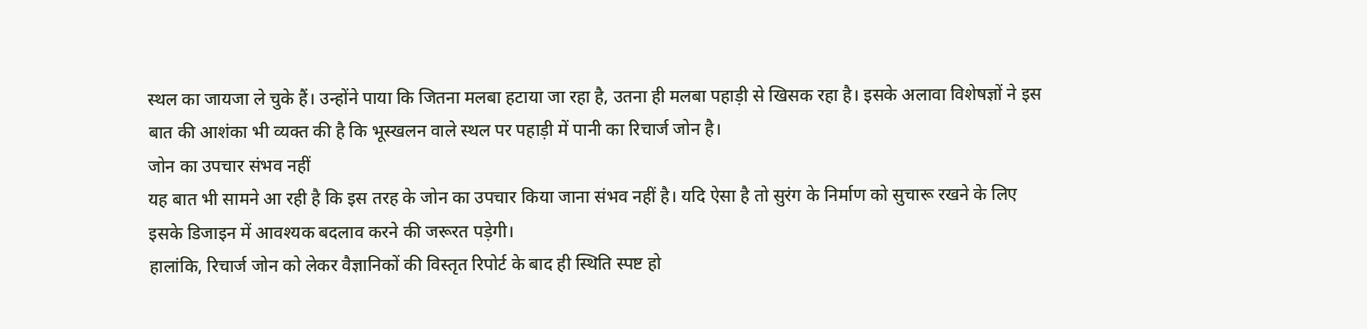स्थल का जायजा ले चुके हैं। उन्होंने पाया कि जितना मलबा हटाया जा रहा है, उतना ही मलबा पहाड़ी से खिसक रहा है। इसके अलावा विशेषज्ञों ने इस बात की आशंका भी व्यक्त की है कि भूस्खलन वाले स्थल पर पहाड़ी में पानी का रिचार्ज जोन है।
जोन का उपचार संभव नहीं
यह बात भी सामने आ रही है कि इस तरह के जोन का उपचार किया जाना संभव नहीं है। यदि ऐसा है तो सुरंग के निर्माण को सुचारू रखने के लिए इसके डिजाइन में आवश्यक बदलाव करने की जरूरत पड़ेगी।
हालांकि, रिचार्ज जोन को लेकर वैज्ञानिकों की विस्तृत रिपोर्ट के बाद ही स्थिति स्पष्ट हो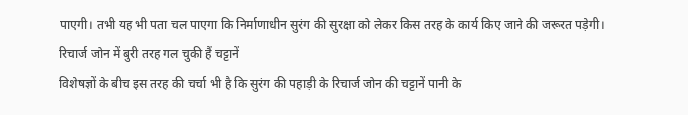पाएगी। तभी यह भी पता चल पाएगा कि निर्माणाधीन सुरंग की सुरक्षा को लेकर किस तरह के कार्य किए जाने की जरूरत पड़ेगी।
रिचार्ज जोन में बुरी तरह गल चुकी हैं चट्टानें
विशेषज्ञों के बीच इस तरह की चर्चा भी है कि सुरंग की पहाड़ी के रिचार्ज जोन की चट्टानें पानी के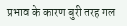प्रभाव के कारण बुरी तरह गल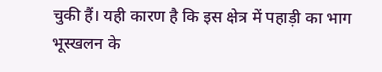चुकी हैं। यही कारण है कि इस क्षेत्र में पहाड़ी का भाग भूस्खलन के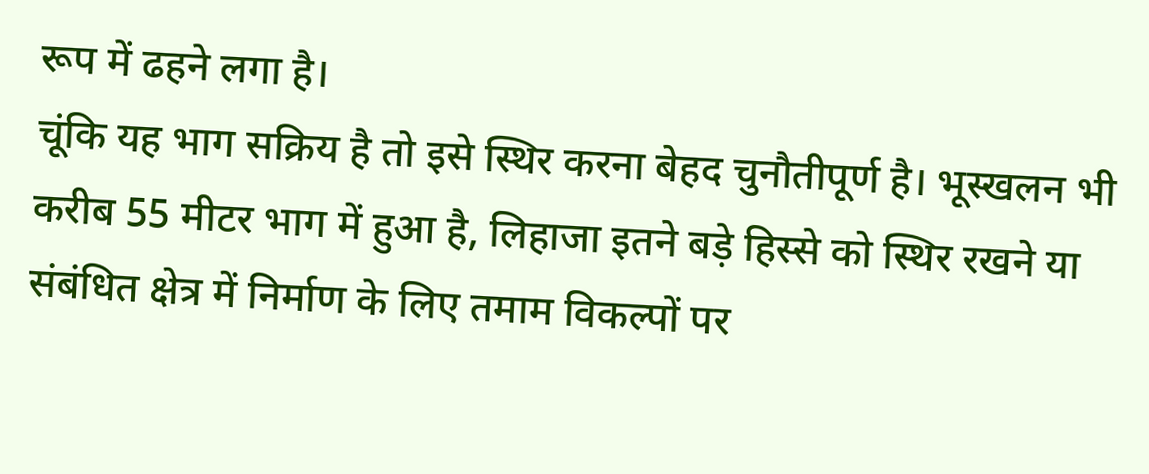रूप में ढहने लगा है।
चूंकि यह भाग सक्रिय है तो इसे स्थिर करना बेहद चुनौतीपूर्ण है। भूस्खलन भी करीब 55 मीटर भाग में हुआ है, लिहाजा इतने बड़े हिस्से को स्थिर रखने या संबंधित क्षेत्र में निर्माण के लिए तमाम विकल्पों पर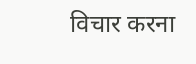विचार करना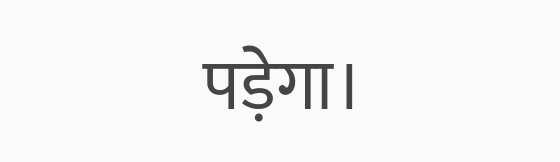पड़ेगा।